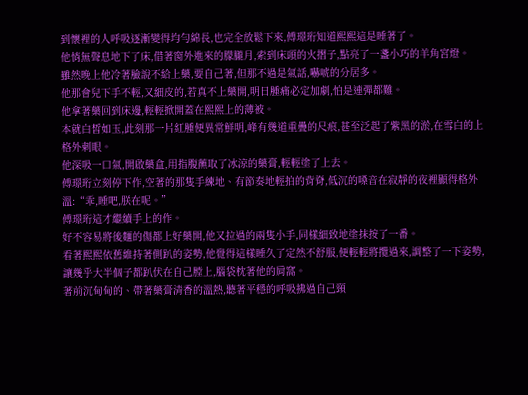到懷裡的人呼吸逐漸變得均勻綿長,也完全放鬆下來,傅璟珩知道熙熙這是睡著了。
他悄無聲息地下了床,借著窗外進來的朦朧月,索到床頭的火摺子,點亮了一盞小巧的羊角宮燈。
雖然晚上他冷著臉說不給上藥,要自己著,但那不過是氣話,嚇唬的分居多。
他那會兒下手不輕,又細皮的,若真不上藥開,明日腫痛必定加劇,怕是連彈都難。
他拿著藥回到床邊,輕輕掀開蓋在熙熙上的薄被。
本就白皙如玉,此刻那一片紅腫便異常鮮明,峰有幾道重疊的尺痕,甚至泛起了紫黑的淤,在雪白的上格外刺眼。
他深吸一口氣,開啟藥盒,用指腹蘸取了冰涼的藥膏,輕輕塗了上去。
傅璟珩立刻停下作,空著的那隻手練地、有節奏地輕拍的背脊,低沉的嗓音在寂靜的夜裡顯得格外溫:“乖,睡吧,朕在呢。”
傅璟珩這才繼續手上的作。
好不容易將後麵的傷都上好藥開,他又拉過的兩隻小手,同樣細致地塗抹按了一番。
看著熙熙依舊維持著側趴的姿勢,他覺得這樣睡久了定然不舒服,便輕輕將攬過來,調整了一下姿勢,讓幾乎大半個子都趴伏在自己膛上,腦袋枕著他的肩窩。
著前沉甸甸的、帶著藥膏清香的溫熱,聽著平穩的呼吸拂過自己頸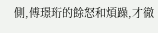側,傅璟珩的餘怒和煩躁,才徹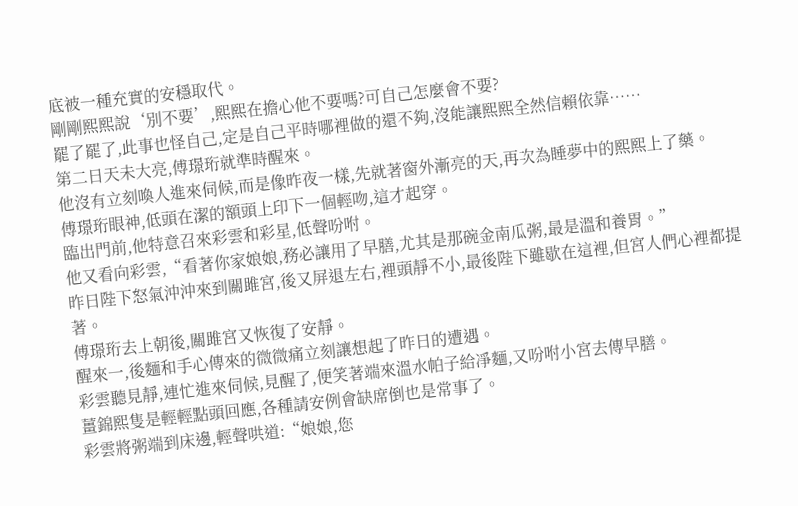底被一種充實的安穩取代。
剛剛熙熙說‘別不要’,熙熙在擔心他不要嗎?可自己怎麼會不要?
罷了罷了,此事也怪自己,定是自己平時哪裡做的還不夠,沒能讓熙熙全然信賴依靠……
第二日天未大亮,傅璟珩就準時醒來。
他沒有立刻喚人進來伺候,而是像昨夜一樣,先就著窗外漸亮的天,再次為睡夢中的熙熙上了藥。
傅璟珩眼神,低頭在潔的額頭上印下一個輕吻,這才起穿。
臨出門前,他特意召來彩雲和彩星,低聲吩咐。
他又看向彩雲,“看著你家娘娘,務必讓用了早膳,尤其是那碗金南瓜粥,最是溫和養胃。”
昨日陛下怒氣沖沖來到關雎宮,後又屏退左右,裡頭靜不小,最後陛下雖歇在這裡,但宮人們心裡都提著。
傅璟珩去上朝後,關雎宮又恢復了安靜。
醒來一,後麵和手心傳來的微微痛立刻讓想起了昨日的遭遇。
彩雲聽見靜,連忙進來伺候,見醒了,便笑著端來溫水帕子給凈麵,又吩咐小宮去傳早膳。
薑錦熙隻是輕輕點頭回應,各種請安例會缺席倒也是常事了。
彩雲將粥端到床邊,輕聲哄道:“娘娘,您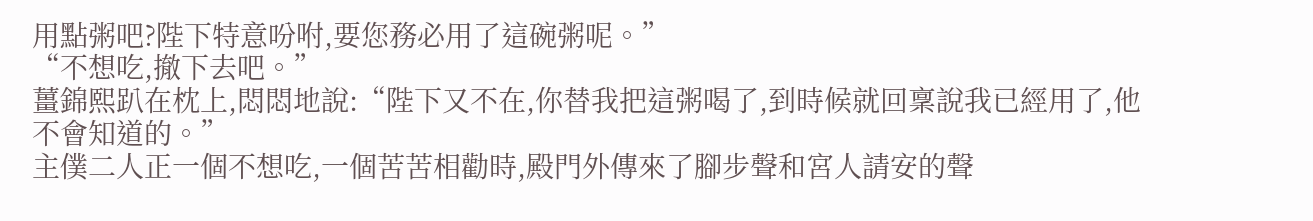用點粥吧?陛下特意吩咐,要您務必用了這碗粥呢。”
“不想吃,撤下去吧。”
薑錦熙趴在枕上,悶悶地說:“陛下又不在,你替我把這粥喝了,到時候就回稟說我已經用了,他不會知道的。”
主僕二人正一個不想吃,一個苦苦相勸時,殿門外傳來了腳步聲和宮人請安的聲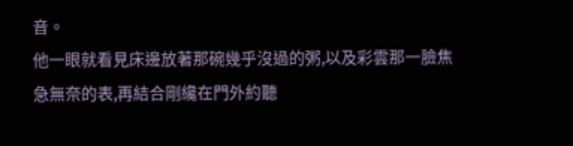音。
他一眼就看見床邊放著那碗幾乎沒過的粥,以及彩雲那一臉焦急無奈的表,再結合剛纔在門外約聽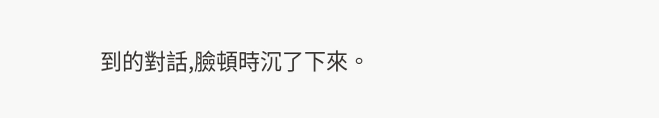到的對話,臉頓時沉了下來。